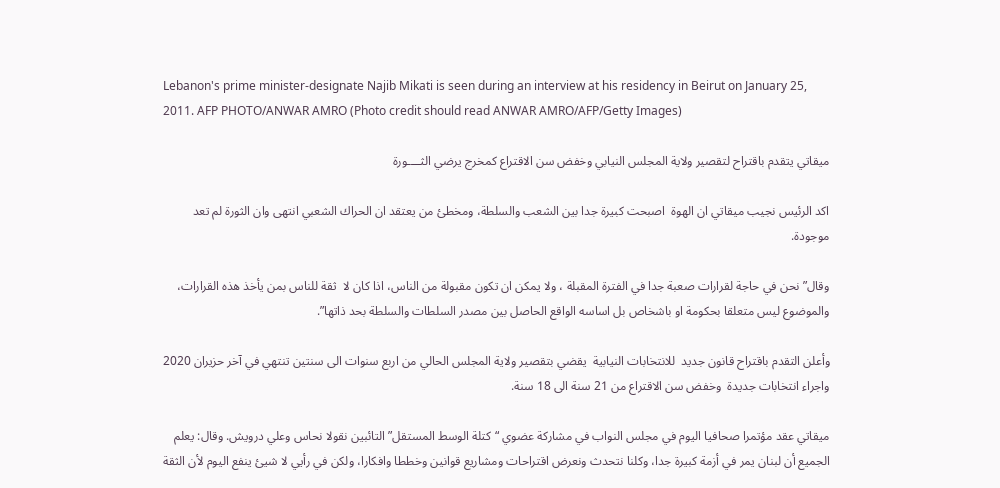Lebanon's prime minister-designate Najib Mikati is seen during an interview at his residency in Beirut on January 25, 2011. AFP PHOTO/ANWAR AMRO (Photo credit should read ANWAR AMRO/AFP/Getty Images)

ميقاتي يتقدم باقتراح لتقصير ولاية المجلس النيابي وخفض سن الاقتراع كمخرج يرضي الثــــورة

اكد الرئيس نجيب ميقاتي ان الهوة  اصبحت كبيرة جدا بين الشعب والسلطة، ومخطئ من يعتقد ان الحراك الشعبي انتهى وان الثورة لم تعد موجودة.

وقال” نحن في حاجة لقرارات صعبة جدا في الفترة المقبلة ، ولا يمكن ان تكون مقبولة من الناس، اذا كان لا  ثقة للناس بمن يأخذ هذه القرارات، والموضوع ليس متعلقا بحكومة او باشخاص بل اساسه الواقع الحاصل بين مصدر السلطات والسلطة بحد ذاتها”.

وأعلن التقدم باقتراح قانون جديد  للانتخابات النيابية  يقضي بتقصير ولاية المجلس الحالي من اربع سنوات الى سنتين تنتهي في آخر حزيران 2020 واجراء انتخابات جديدة  وخفض سن الاقتراع من 21 سنة الى 18 سنة.

ميقاتي عقد مؤتمرا صحافيا اليوم في مجلس النواب في مشاركة عضوي “كتلة الوسط المستقل” التائبين نقولا نحاس وعلي درويش. وقال: يعلم الجميع أن لبنان يمر في أزمة كبيرة جدا، وكلنا نتحدث ونعرض اقتراحات ومشاريع قوانين وخططا وافكارا، ولكن في رأيي لا شيئ ينفع اليوم لأن الثقة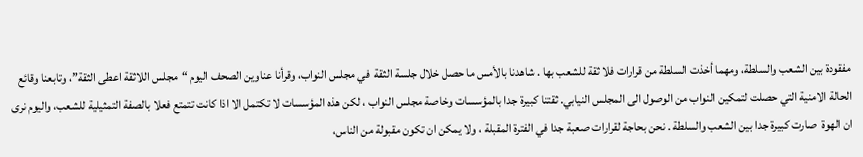مفقودة بين الشعب والسلطة، ومهما أخذت السلطة من قرارات فلا ثقة للشعب بها . شاهدنا بالأمس ما حصل خلال جلسة الثقة  في مجلس النواب، وقرأنا عناوين الصحف اليوم “مجلس اللاثقة اعطى الثقة”، وتابعنا وقائع الحالة الامنية التي حصلت لتمكين النواب من الوصول الى المجلس النيابي. ثقتنا كبيرة جدا بالمؤسسات وخاصة مجلس النواب ، لكن هذه المؤسسات لا تكتمل الا اذا كانت تتمتع فعلا بالصفة التمثيلية للشعب، واليوم نرى ان الهوة  صارت كبيرة جدا بين الشعب والسلطة . نحن بحاجة لقرارات صعبة جدا في الفترة المقبلة ، ولا يمكن ان تكون مقبولة من الناس،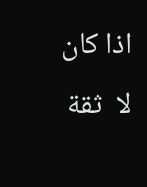اذا كان لا  ثقة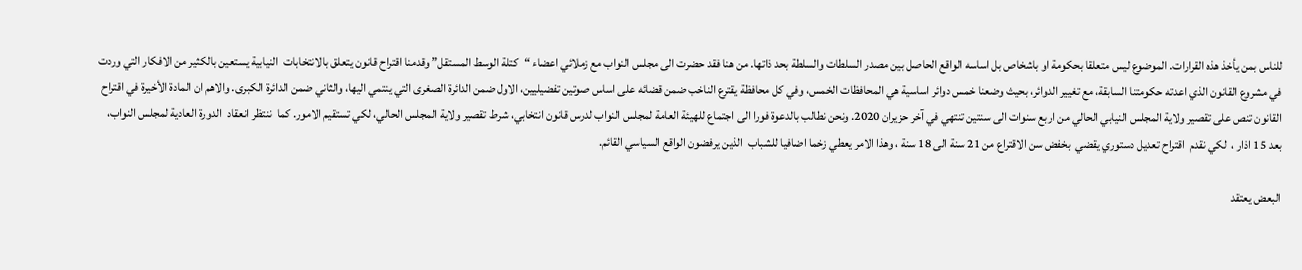للناس بمن يأخذ هذه القرارات. الموضوع ليس متعلقا بحكومة او باشخاص بل اساسه الواقع الحاصل بين مصدر السلطات والسلطة بحد ذاتها. من هنا فقد حضرت الى مجلس النواب مع زملائي اعضاء “كتلة الوسط المستقل” وقدمنا اقتراح قانون يتعلق بالانتخابات  النيابية يستعين بالكثير من الافكار التي وردت في مشروع القانون الذي اعدته حكومتنا السابقة، مع تغيير الدوائر، بحيث وضعنا خمس دوائر اساسية هي المحافظات الخمس، وفي كل محافظة يقترع الناخب ضمن قضائه على اساس صوتين تفضيليين، الاول ضمن الدائرة الصغرى التي ينتمي اليها، والثاني ضمن الدائرة الكبرى. والاهم ان المادة الأخيرة في اقتراح  القانون تنص على تقصير ولاية المجلس النيابي الحالي من اربع سنوات الى سنتين تنتهي في آخر حزيران 2020. ونحن نطالب بالدعوة فورا الى اجتماع للهيئة العامة لمجلس النواب لدرس قانون انتخابي، شرط تقصير ولاية المجلس الحالي، لكي تستقيم الامور. كما  ننتظر انعقاد  الدورة العادية لمجلس النواب، بعد 15 اذار ،  لكي نقدم  اقتراح تعديل دستوري يقضي  بخفض سن الاقتراع من 21 سنة الى 18 سنة ، وهذا الامر يعطي زخما اضافيا للشباب  الذين يرفضون الواقع السياسي القائم.

البعض يعتقد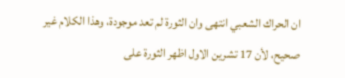ان الحراك الشعبي انتهى وان الثورة لم تعد موجودة، وهذا الكلام غير صحيح، لأن 17 تشرين الاول اظهر الثورة على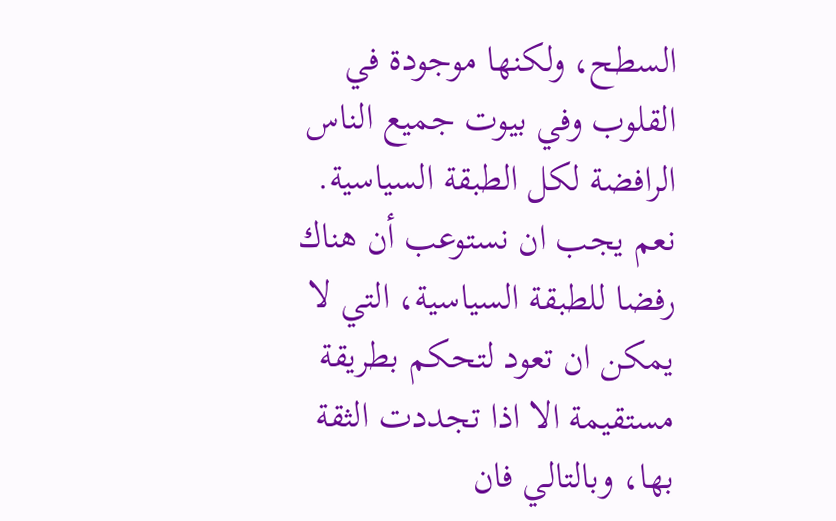السطح، ولكنها موجودة في القلوب وفي بيوت جميع الناس الرافضة لكل الطبقة السياسية. نعم يجب ان نستوعب أن هناك رفضا للطبقة السياسية، التي لا يمكن ان تعود لتحكم بطريقة مستقيمة الا اذا تجددت الثقة بها، وبالتالي فان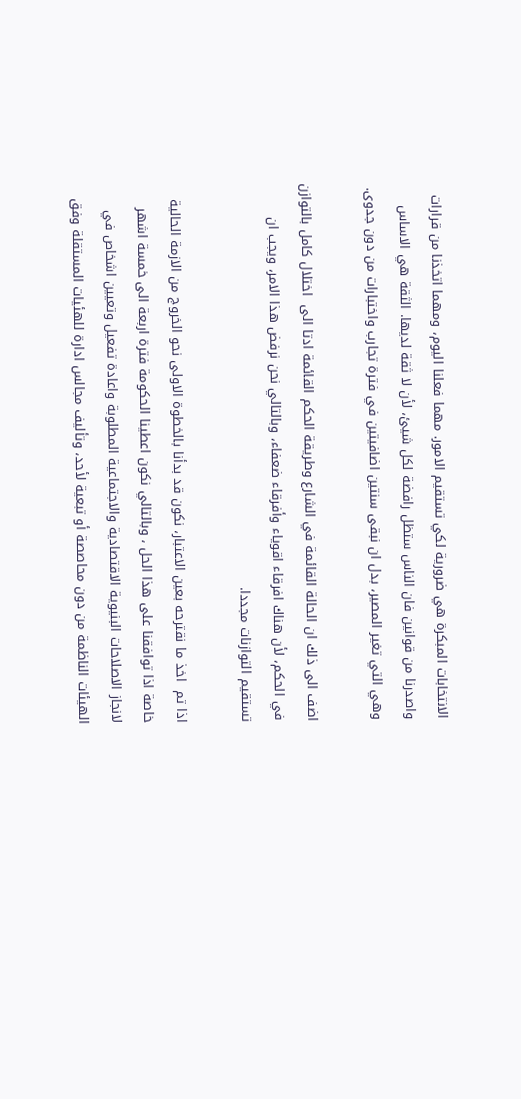الانتخابات المبكرة هي ضرورية لكي تستقيم الامور. مهما فعلنا اليوم، ومهما اتخذنا من قرارات واصدرنا من قوانين فان الناس ستظل رافضة لكل شيئ، لأن لا ثقة لديها. الثقة هي الاساس وهي التي تغير المصير، بدل ان نبقى سنتين اضافيتين في فترة تجارب واختبارات من دون جدوى.

اضف الى ذلك ان الحالة القائمة في الشارع وطريقة الحكم القائمة ادتا الى  اختلال كامل بالتوازن في الحكم، لأن هناك افرقاء اقوياء وأفرقاء ضعفاء، وبالتالي نحن نرفض هذا الامر، ويجب ان تستقيم التوازنات مجددا.

اذا تم  اخذ ما نقترحه بعين الاعتبار، نكون قد بدأنا بالخطوة الاولى نحو الخروج من الازمة الحالية خاصة اذا توافقنا على هذا الحل ، وبالتالي نكون اعطينا الحكومة فترة اربعة الى خمسة اشهر لانجاز الاصلاحات البنيوية الاقتصادية والاجتماعية المطلوبة واعادة تفعيل وتعيين اشخاص في الهيئات الناظمة من دون محاصصة أو تبعية لأحد، وتأليف مجالس ادارة للهئيات المستقلة وفق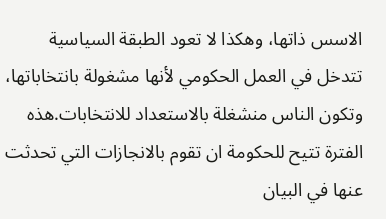الاسس ذاتها، وهكذا لا تعود الطبقة السياسية تتدخل في العمل الحكومي لأنها مشغولة بانتخاباتها، وتكون الناس منشغلة بالاستعداد للانتخابات.هذه الفترة تتيح للحكومة ان تقوم بالانجازات التي تحدثت عنها في البيان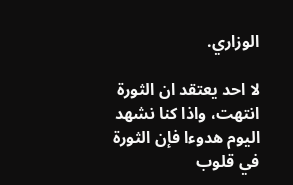الوزاري.

لا احد يعتقد ان الثورة انتهت، واذا كنا نشهد اليوم هدوءا فإن الثورة في قلوب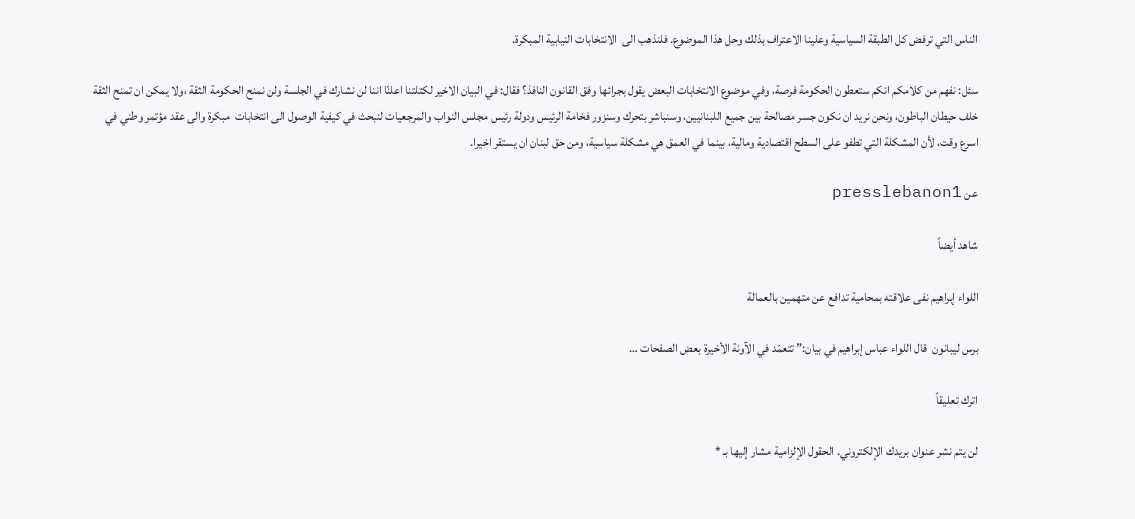الناس التي ترفض كل الطبقة السياسية وعلينا الاعتراف بذلك وحل هذا الموضوع. فلنذهب الى  الانتخابات النيابية المبكرة.

سئل: نفهم من كلامكم انكم ستعطون الحكومة فرصة، وفي موضوع الانتخابات البعض يقول بجرائها وفق القانون النافذ؟ فقال: في البيان الاخير لكتلتنا اعلنّا اننا لن نشارك في الجلسة ولن نمنح الحكومة الثقة ،ولا يمكن ان تمنح الثقة خلف حيطان الباطون، ونحن نريد ان نكون جسر مصالحة بين جميع اللبنانيين، وسنباشر بتحرك وسنزور فخامة الرئيس ودولة رئيس مجلس النواب والمرجعيات لنبحث في كيفية الوصول الى انتخابات  مبكرة والى عقد مؤتمر وطني في اسرع وقت، لأن المشكلة التي تطفو على السطح اقتصادية ومالية، بينما في العمق هي مشكلة سياسية، ومن حق لبنان ان يستقر اخيرا.

عن presslebanon1

شاهد أيضاً

اللواء إبراهيم نفى علاقته بمحامية تدافع عن متهمين بالعمالة

برس ليبانون  قال اللواء عباس إبراهيم في بيان:” تتعمّد في الآونة الأخيرة بعض الصفحات …

اترك تعليقاً

لن يتم نشر عنوان بريدك الإلكتروني. الحقول الإلزامية مشار إليها بـ *